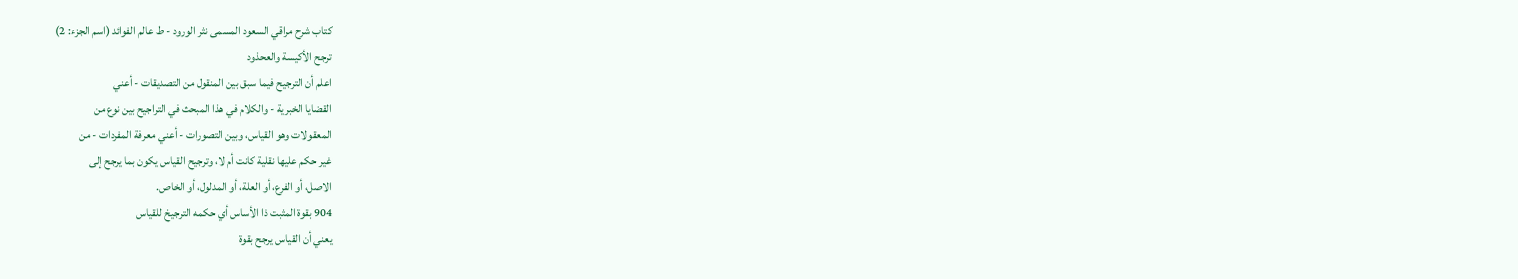كتاب شرح مراقي السعود المسمى نثر الورود - ط عالم الفوائد (اسم الجزء: 2)
ترجح الأكيسة والعحذود
اعلم أن الترجيح فيما سبق بين المنقول من التصديقات - أعني
القضايا الخبرية - والكلام في هذا المبحث في التراجيح بين نوع من
المعقولات وهو القياس، وبين التصورات - أعني معرفة المفردات - من
غير حكم عليها نقلية كانت أم لا، وترجيح القياس يكون بما يرجح إلى
الاصل، أو الفرع، أو العلة، أو المدلول، أو الخاص.
904 بقوة المثبت ذا الأساس أي حكمه الترجيخ للقياس
يعني أن القياس يرجح بقوة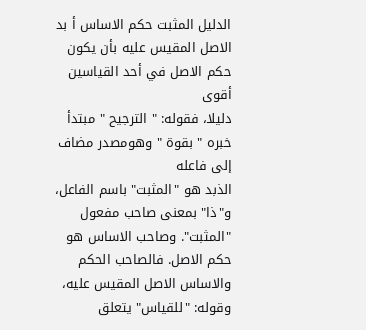الدليل المثبت حكم الاساس أ بد
الاصل المقيس عليه بأن يكون حكم الاصل في أحد القياسين أقوى
دليلا، فقوله: " الترجيح " مبتدأ خبره " بقوة " وهومصدر مضاف إلى فاعله
الذبد هو "المثبت" باسم الفاعل، و"ذا" بمعنى صاحب مفعول
"المثبت". وصاحب الاساس هو حكم الاصل. فالصاحب الحكم
والاساس الاصل المقيس عليه، وقوله: "للقياس" يتعلق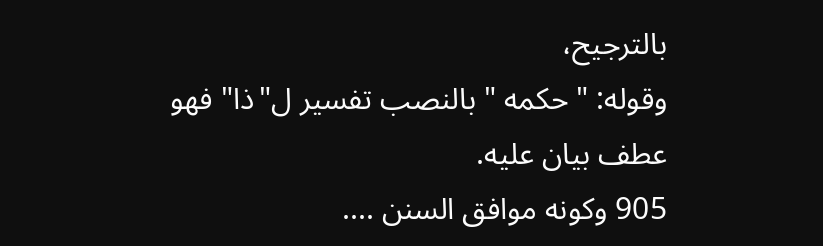بالترجيح،
وقوله: " حكمه " بالنصب تفسير ل"ذا" فهو عطف بيان عليه.
905 وكونه موافق السنن ....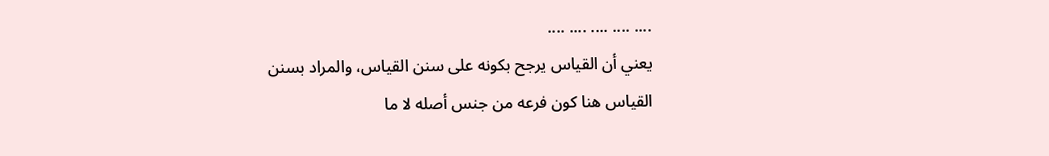.... .... .... .... ....
يعني أن القياس يرجح بكونه على سنن القياس، والمراد بسنن
القياس هنا كون فرعه من جنس أصله لا ما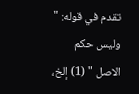تقدم في قوله: " وليس حكم
الاصل " (1) إلخ،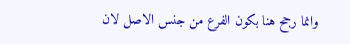وانما رجح هنا بكون الفرع من جنس الاصل لان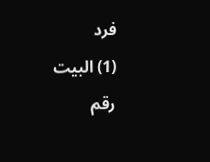فرد
(1) البيت رقم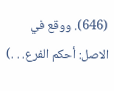(646). ووقع في الاصل: أحكم الفرع. . .)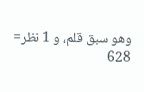وهو سبق قلم، و 1 نظر=
628